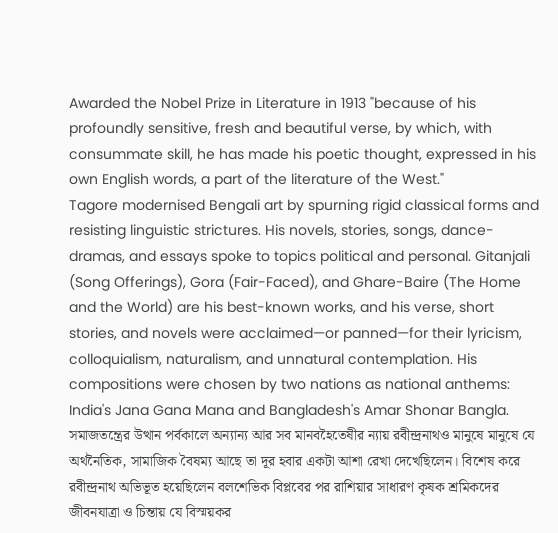Awarded the Nobel Prize in Literature in 1913 "because of his profoundly sensitive, fresh and beautiful verse, by which, with consummate skill, he has made his poetic thought, expressed in his own English words, a part of the literature of the West."
Tagore modernised Bengali art by spurning rigid classical forms and resisting linguistic strictures. His novels, stories, songs, dance-dramas, and essays spoke to topics political and personal. Gitanjali (Song Offerings), Gora (Fair-Faced), and Ghare-Baire (The Home and the World) are his best-known works, and his verse, short stories, and novels were acclaimed—or panned—for their lyricism, colloquialism, naturalism, and unnatural contemplation. His compositions were chosen by two nations as national anthems: India's Jana Gana Mana and Bangladesh's Amar Shonar Bangla.
সমাজতন্ত্রের উত্থান পর্বকালে অন্যান্য আর সব মানবহৈতেষীর ন্যায় রবীন্দ্রনাথও মানুষে মানুষে যে অর্থনৈতিক, সামাজিক বৈষম্য আছে তা দূর হবার একটা আশা রেখা দেখেছিলেন। বিশেষ করে রবীন্দ্রনাথ অভিভূত হয়েছিলেন বলশেভিক বিপ্লবের পর রাশিয়ার সাধারণ কৃষক শ্রমিকদের জীবনযাত্রা ও চিন্তায় যে বিস্ময়কর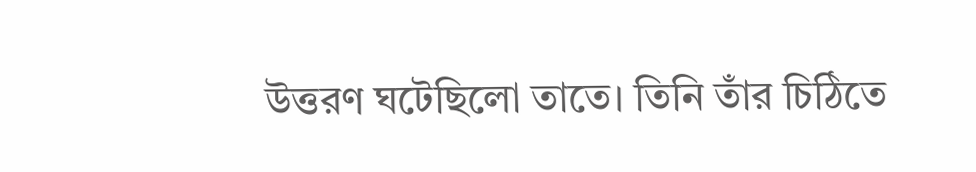উত্তরণ ঘটেছিলো তাতে। তিনি তাঁর চিঠিতে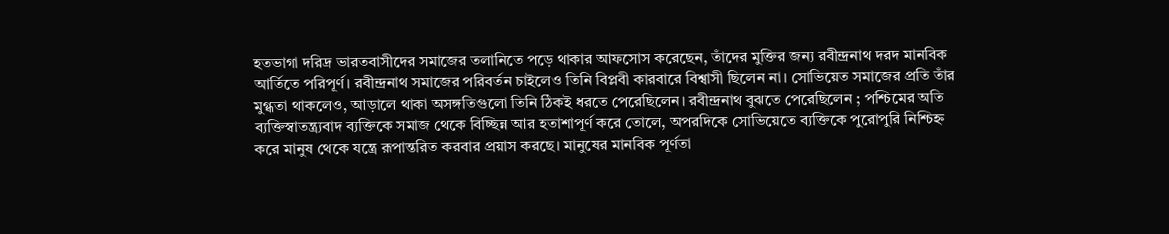হতভাগা দরিদ্র ভারতবাসীদের সমাজের তলানিতে পড়ে থাকার আফসোস করেছেন, তাঁদের মুক্তির জন্য রবীন্দ্রনাথ দরদ মানবিক আর্তিতে পরিপূর্ণ। রবীন্দ্রনাথ সমাজের পরিবর্তন চাইলেও তিনি বিপ্লবী কারবারে বিশ্বাসী ছিলেন না। সোভিয়েত সমাজের প্রতি তাঁর মুগ্ধতা থাকলেও, আড়ালে থাকা অসঙ্গতিগুলো তিনি ঠিকই ধরতে পেরেছিলেন। রবীন্দ্রনাথ বুঝতে পেরেছিলেন ; পশ্চিমের অতি ব্যক্তিস্বাতন্ত্র্যবাদ ব্যক্তিকে সমাজ থেকে বিচ্ছিন্ন আর হতাশাপূর্ণ করে তোলে, অপরদিকে সোভিয়েতে ব্যক্তিকে পুরোপুরি নিশ্চিহ্ন করে মানুষ থেকে যন্ত্রে রূপান্তরিত করবার প্রয়াস করছে। মানুষের মানবিক পূর্ণতা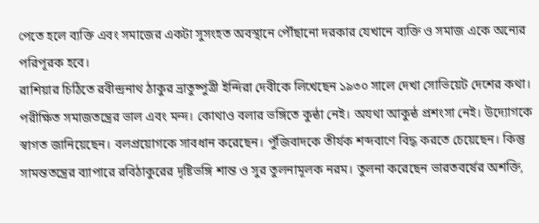পেতে হলে ব্যক্তি এবং সমাজের একটা সুসংহত অবস্থানে পৌঁছানো দরকার যেখানে ব্যক্তি ও সমাজ একে অন্যের পরিপূরক হবে।
রাশিয়ার চিঠিতে রবীন্দ্রনাথ ঠাকুর ভ্রাতুষ্পুত্রী ইন্দিরা দেবীকে লিখেছেন ১৯৩০ সালে দেখা সোভিয়েট দেশের কথা। পরীক্ষিত সমাজতন্ত্রের ভাল এবং মন্দ। কোথাও বলার ভঙ্গিতে কুন্ঠা নেই। অযথা আকুন্ঠ প্রশংসা নেই। উদ্যোগকে স্বাগত জানিয়েছেন। বলপ্রয়োগকে সাবধান করেছেন। পুঁজিবাদকে তীর্যক শব্দবাণে বিদ্ধ করতে চেয়েছেন। কিন্তু সামন্ততন্ত্রের ব্যাপারে রবিঠাকুরের দৃষ্টিভঙ্গি শান্ত ও সুর তুলনামূলক নরম। তুলনা করেছেন ভারতবর্ষের অশক্তি,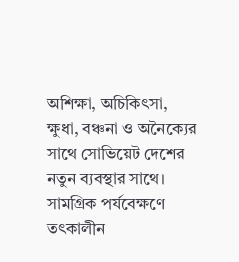অশিক্ষা, অচিকিৎসা, ক্ষুধা, বঞ্চনা ও অনৈক্যের সাথে সোভিয়েট দেশের নতুন ব্যবস্থার সাথে। সামগ্রিক পর্যবেক্ষণে তৎকালীন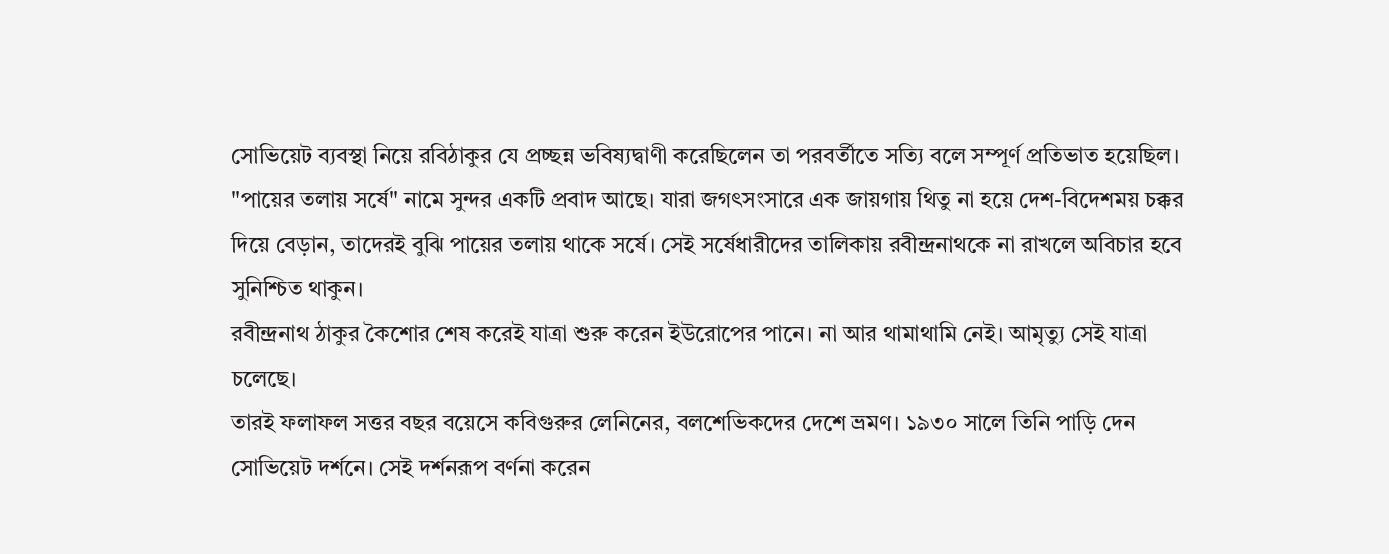সোভিয়েট ব্যবস্থা নিয়ে রবিঠাকুর যে প্রচ্ছন্ন ভবিষ্যদ্বাণী করেছিলেন তা পরবর্তীতে সত্যি বলে সম্পূর্ণ প্রতিভাত হয়েছিল।
"পায়ের তলায় সর্ষে" নামে সুন্দর একটি প্রবাদ আছে। যারা জগৎসংসারে এক জায়গায় থিতু না হয়ে দেশ-বিদেশময় চক্কর দিয়ে বেড়ান, তাদেরই বুঝি পায়ের তলায় থাকে সর্ষে। সেই সর্ষেধারীদের তালিকায় রবীন্দ্রনাথকে না রাখলে অবিচার হবে সুনিশ্চিত থাকুন।
রবীন্দ্রনাথ ঠাকুর কৈশোর শেষ করেই যাত্রা শুরু করেন ইউরোপের পানে। না আর থামাথামি নেই। আমৃত্যু সেই যাত্রা চলেছে।
তারই ফলাফল সত্তর বছর বয়েসে কবিগুরুর লেনিনের, বলশেভিকদের দেশে ভ্রমণ। ১৯৩০ সালে তিনি পাড়ি দেন সোভিয়েট দর্শনে। সেই দর্শনরূপ বর্ণনা করেন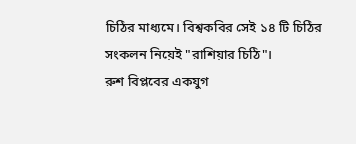চিঠির মাধ্যমে। বিশ্বকবির সেই ১৪ টি চিঠির সংকলন নিয়েই "রাশিয়ার চিঠি"।
রুশ বিপ্লবের একযুগ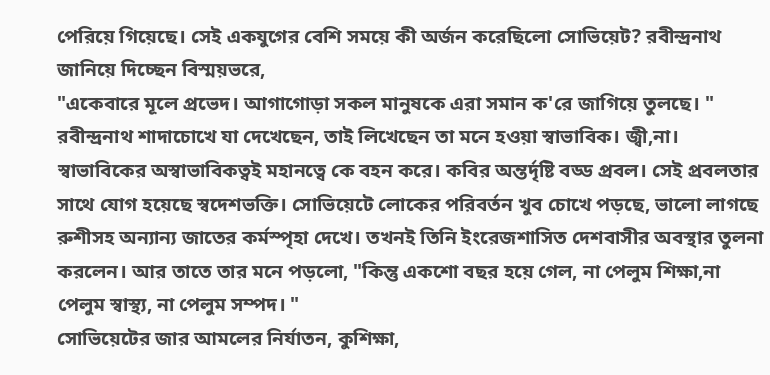পেরিয়ে গিয়েছে। সেই একযুগের বেশি সময়ে কী অর্জন করেছিলো সোভিয়েট? রবীন্দ্রনাথ জানিয়ে দিচ্ছেন বিস্ময়ভরে,
"একেবারে মূলে প্রভেদ। আগাগোড়া সকল মানুষকে এরা সমান ক'রে জাগিয়ে তুলছে। "
রবীন্দ্রনাথ শাদাচোখে যা দেখেছেন, তাই লিখেছেন তা মনে হওয়া স্বাভাবিক। জ্বী,না। স্বাভাবিকের অস্বাভাবিকত্বই মহানত্বে কে বহন করে। কবির অন্তর্দৃষ্টি বড্ড প্রবল। সেই প্রবলতার সাথে যোগ হয়েছে স্বদেশভক্তি। সোভিয়েটে লোকের পরিবর্তন খুব চোখে পড়ছে, ভালো লাগছে রুশীসহ অন্যান্য জাতের কর্মস্পৃহা দেখে। তখনই তিনি ইংরেজশাসিত দেশবাসীর অবস্থার তুলনা করলেন। আর তাতে তার মনে পড়লো, "কিন্তু একশো বছর হয়ে গেল, না পেলুম শিক্ষা,না পেলুম স্বাস্থ্য, না পেলুম সম্পদ। "
সোভিয়েটের জার আমলের নির্যাতন, কুশিক্ষা,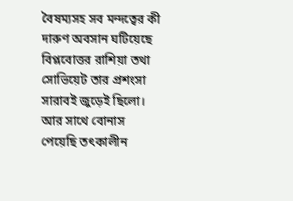বৈষম্যসহ সব মন্দত্বের কী দারুণ অবসান ঘটিয়েছে বিপ্লবোত্তর রাশিয়া তথা সোভিয়েট তার প্রশংসা সারাবই জুড়েই ছিলো। আর সাথে বোনাস পেয়েছি তৎকালীন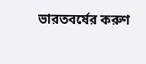ভারতবর্ষের করুণ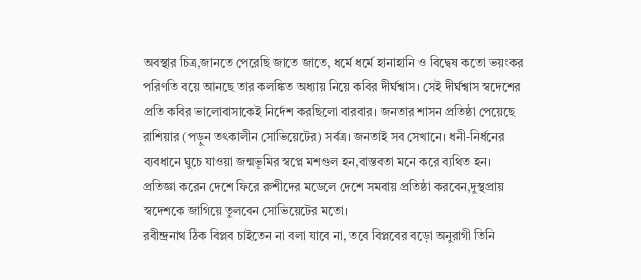অবস্থার চিত্র,জানতে পেরেছি জাতে জাতে, ধর্মে ধর্মে হানাহানি ও বিদ্বেষ কতো ভয়ংকর পরিণতি বয়ে আনছে তার কলঙ্কিত অধ্যায় নিয়ে কবির দীর্ঘশ্বাস। সেই দীর্ঘশ্বাস স্বদেশের প্রতি কবির ভালোবাসাকেই নির্দেশ করছিলো বারবার। জনতার শাসন প্রতিষ্ঠা পেয়েছে রাশিয়ার (পড়ুন তৎকালীন সোভিয়েটের) সর্বত্র। জনতাই সব সেখানে। ধনী-নির্ধনের ব্যবধানে ঘুচে যাওয়া জন্মভূমির স্বপ্নে মশগুল হন,বাস্তবতা মনে করে ব্যথিত হন। প্রতিজ্ঞা করেন দেশে ফিরে রুশীদের মডেলে দেশে সমবায় প্রতিষ্ঠা করবেন,দুস্থপ্রায় স্বদেশকে জাগিয়ে তুলবেন সোভিয়েটের মতো।
রবীন্দ্রনাথ ঠিক বিপ্লব চাইতেন না বলা যাবে না, তবে বিপ্লবের বড়ো অনুরাগী তিনি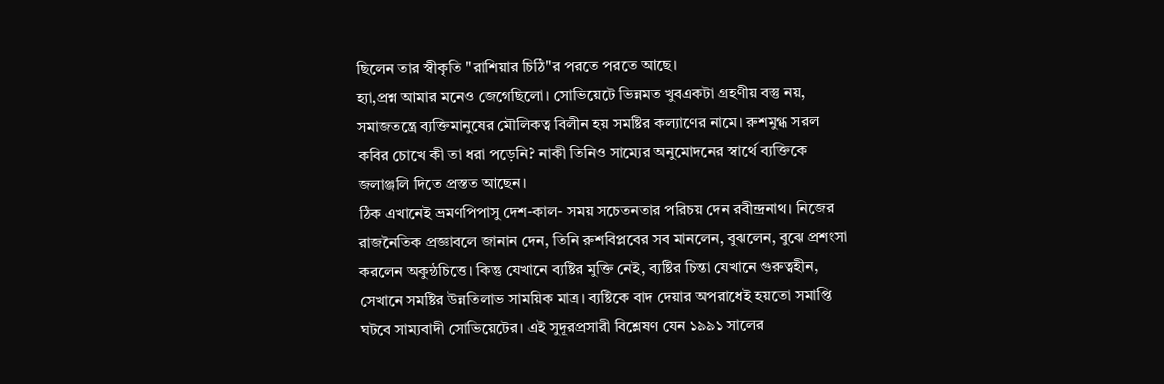ছিলেন তার স্বীকৃতি "রাশিয়ার চিঠি"র পরতে পরতে আছে।
হ্যা,প্রশ্ন আমার মনেও জেগেছিলো। সোভিয়েটে ভিন্নমত খুবএকটা গ্রহণীয় বস্তু নয়, সমাজতন্ত্রে ব্যক্তিমানুষের মৌলিকত্ব বিলীন হয় সমষ্টির কল্যাণের নামে। রুশমুগ্ধ সরল কবির চোখে কী তা ধরা পড়েনি? নাকী তিনিও সাম্যের অনুমোদনের স্বার্থে ব্যক্তিকে জলাঞ্জলি দিতে প্রস্তত আছেন।
ঠিক এখানেই ভ্রমণপিপাসু দেশ-কাল- সময় সচেতনতার পরিচয় দেন রবীন্দ্রনাথ। নিজের রাজনৈতিক প্রজ্ঞাবলে জানান দেন, তিনি রুশবিপ্লবের সব মানলেন, বুঝলেন, বুঝে প্রশংসা করলেন অকুন্ঠচিত্তে। কিন্তু যেখানে ব্যষ্টির মুক্তি নেই, ব্যষ্টির চিন্তা যেখানে গুরুত্বহীন, সেখানে সমষ্টির উন্নতিলাভ সাময়িক মাত্র। ব্যষ্টিকে বাদ দেয়ার অপরাধেই হয়তো সমাপ্তি ঘটবে সাম্যবাদী সোভিয়েটের। এই সুদূরপ্রসারী বিশ্লেষণ যেন ১৯৯১ সালের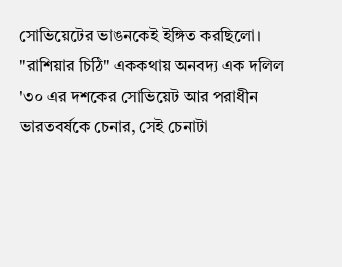সোভিয়েটের ভাঙনকেই ইঙ্গিত করছিলো।
"রাশিয়ার চিঠি" এককথায় অনবদ্য এক দলিল '৩০ এর দশকের সোভিয়েট আর পরাধীন ভারতবর্ষকে চেনার, সেই চেনাটা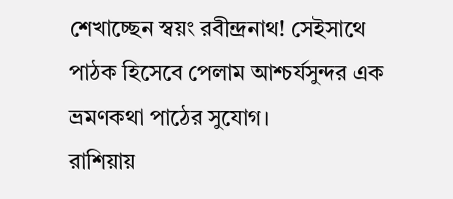শেখাচ্ছেন স্বয়ং রবীন্দ্রনাথ! সেইসাথে পাঠক হিসেবে পেলাম আশ্চর্যসুন্দর এক ভ্রমণকথা পাঠের সুযোগ।
রাশিয়ায়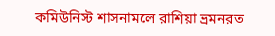কমিউনিস্ট শাসনামলে রাশিয়া ভ্রমনরত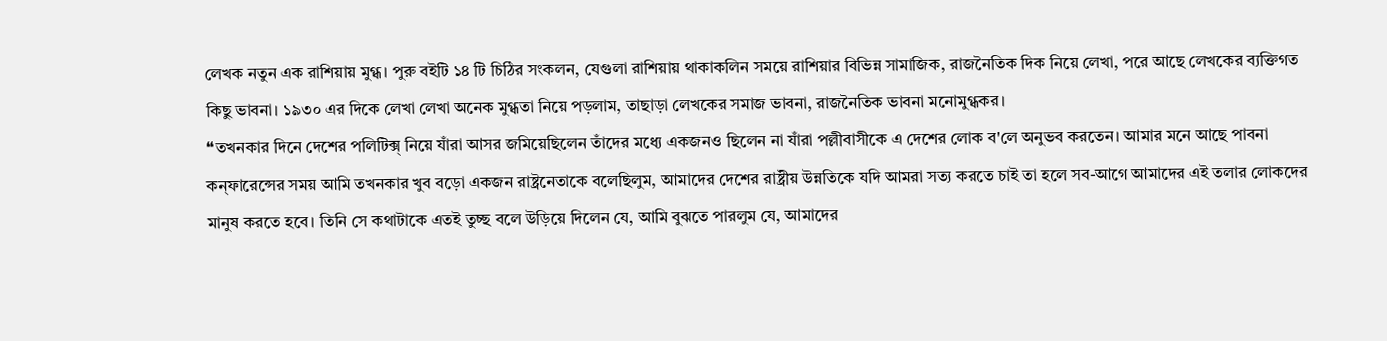লেখক নতুন এক রাশিয়ায় মুগ্ধ। পুরু বইটি ১৪ টি চিঠির সংকলন, যেগুলা রাশিয়ায় থাকাকলিন সময়ে রাশিয়ার বিভিন্ন সামাজিক, রাজনৈতিক দিক নিয়ে লেখা, পরে আছে লেখকের ব্যক্তিগত কিছু ভাবনা। ১৯৩০ এর দিকে লেখা লেখা অনেক মুগ্ধতা নিয়ে পড়লাম, তাছাড়া লেখকের সমাজ ভাবনা, রাজনৈতিক ভাবনা মনোমুগ্ধকর।
❝তখনকার দিনে দেশের পলিটিক্স্ নিয়ে যাঁরা আসর জমিয়েছিলেন তাঁদের মধ্যে একজনও ছিলেন না যাঁরা পল্লীবাসীকে এ দেশের লোক ব'লে অনুভব করতেন। আমার মনে আছে পাবনা কন্ফারেন্সের সময় আমি তখনকার খুব বড়ো একজন রাষ্ট্রনেতাকে বলেছিলুম, আমাদের দেশের রাষ্ট্রীয় উন্নতিকে যদি আমরা সত্য করতে চাই তা হলে সব-আগে আমাদের এই তলার লোকদের মানুষ করতে হবে। তিনি সে কথাটাকে এতই তুচ্ছ বলে উড়িয়ে দিলেন যে, আমি বুঝতে পারলুম যে, আমাদের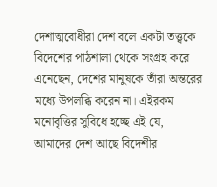দেশাত্মবোধীরা দেশ বলে একটা তত্ত্বকে বিদেশের পাঠশালা থেকে সংগ্রহ করে এনেছেন, দেশের মানুষকে তাঁরা অন্তরের মধ্যে উপলব্ধি করেন না। এইরকম মনোবৃত্তির সুবিধে হচ্ছে এই যে, আমাদের দেশ আছে বিদেশীর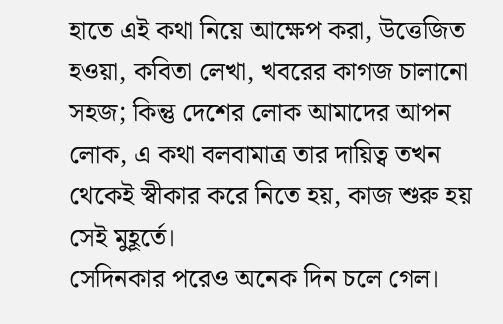হাতে এই কথা নিয়ে আক্ষেপ করা, উত্তেজিত হওয়া, কবিতা লেখা, খবরের কাগজ চালানো সহজ; কিন্তু দেশের লোক আমাদের আপন লোক, এ কথা বলবামাত্র তার দায়িত্ব তখন থেকেই স্বীকার করে নিতে হয়, কাজ শুরু হয় সেই মুহূর্তে।
সেদিনকার পরেও অনেক দিন চলে গেল।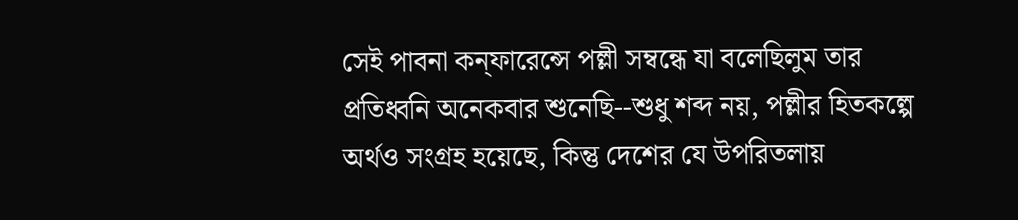সেই পাবনা কন্ফারেন্সে পল্লী সম্বন্ধে যা বলেছিলুম তার প্রতিধ্বনি অনেকবার শুনেছি--শুধু শব্দ নয়, পল্লীর হিতকল্পে অর্থও সংগ্রহ হয়েছে, কিন্তু দেশের যে উপরিতলায়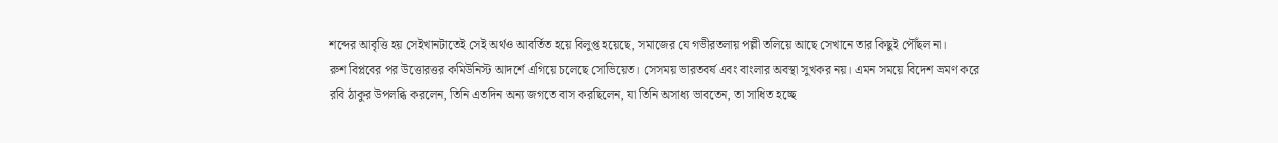শব্দের আবৃত্তি হয় সেইখানটাতেই সেই অর্থও আবর্তিত হয়ে বিলুপ্ত হয়েছে, সমাজের যে গভীরতলায় পল্লী তলিয়ে আছে সেখানে তার কিছুই পৌঁছল না।
রুশ বিপ্লবের পর উত্তোরত্তর কমিউনিস্ট আদর্শে এগিয়ে চলেছে সোভিয়েত। সেসময় ভারতবর্ষ এবং বাংলার অবস্থা সুখকর নয়। এমন সময়ে বিদেশ ভ্রমণ করে রবি ঠাকুর উপলব্ধি করলেন, তিনি এতদিন অন্য জগতে বাস করছিলেন, যা তিনি অসাধ্য ভাবতেন, তা সাধিত হচ্ছে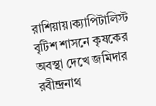রাশিয়ায়।ক্যাপিটালিস্ট বৃটিশ শাসনে কৃষকের অবস্থা দেখে জমিদার রবীন্দ্রনাথ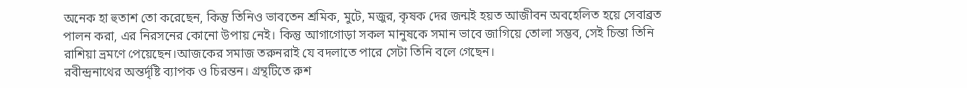অনেক হা হুতাশ তো করেছেন, কিন্তু তিনিও ভাবতেন শ্রমিক, মুটে, মজুর, কৃষক দের জন্মই হয়ত আজীবন অবহেলিত হয়ে সেবাব্রত পালন করা, এর নিরসনের কোনো উপায় নেই। কিন্তু আগাগোড়া সকল মানুষকে সমান ভাবে জাগিয়ে তোলা সম্ভব, সেই চিন্তা তিনি রাশিয়া ভ্রমণে পেয়েছেন।আজকের সমাজ তরুনরাই যে বদলাতে পারে সেটা তিনি বলে গেছেন।
রবীন্দ্রনাথের অন্তর্দৃষ্টি ব্যাপক ও চিরন্তন। গ্রন্থটিতে রুশ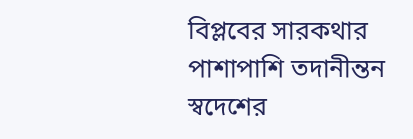বিপ্লবের সারকথার পাশাপাশি তদানীন্তন স্বদেশের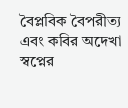বৈপ্লবিক বৈপরীত্য এবং কবির অদেখা স্বপ্নের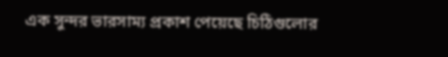এক সুন্দর ভারসাম্য প্রকাশ পেয়েছে চিঠিগুলোর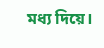মধ্য দিয়ে।